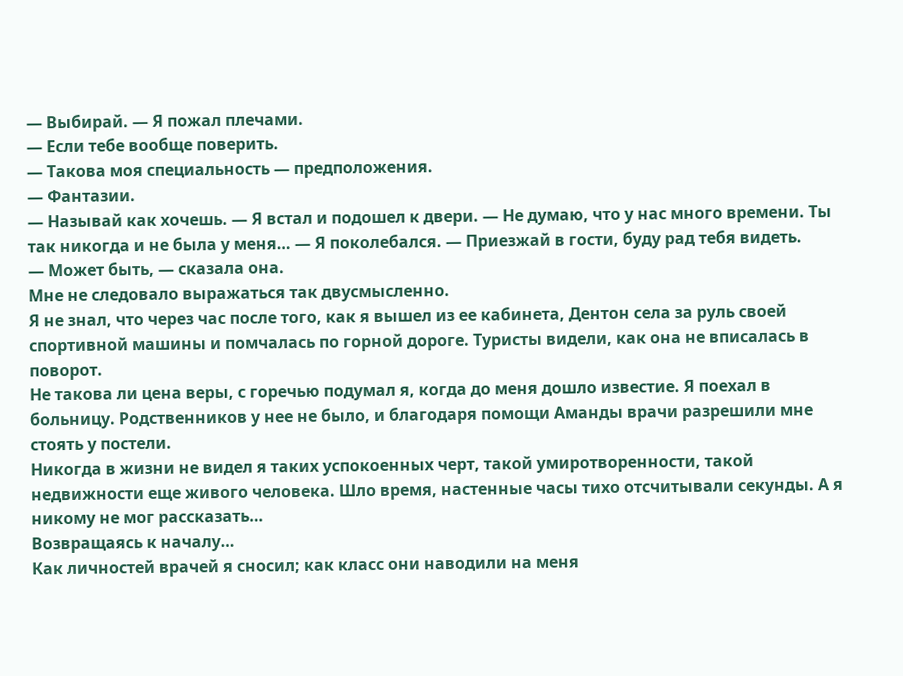— Выбирай. — Я пожал плечами.
— Если тебе вообще поверить.
— Такова моя специальность — предположения.
— Фантазии.
— Называй как хочешь. — Я встал и подошел к двери. — Не думаю, что у нас много времени. Ты так никогда и не была у меня… — Я поколебался. — Приезжай в гости, буду рад тебя видеть.
— Может быть, — сказала она.
Мне не следовало выражаться так двусмысленно.
Я не знал, что через час после того, как я вышел из ее кабинета, Дентон села за руль своей спортивной машины и помчалась по горной дороге. Туристы видели, как она не вписалась в поворот.
Не такова ли цена веры, с горечью подумал я, когда до меня дошло известие. Я поехал в больницу. Родственников у нее не было, и благодаря помощи Аманды врачи разрешили мне стоять у постели.
Никогда в жизни не видел я таких успокоенных черт, такой умиротворенности, такой недвижности еще живого человека. Шло время, настенные часы тихо отсчитывали секунды. А я никому не мог рассказать…
Возвращаясь к началу…
Как личностей врачей я сносил; как класс они наводили на меня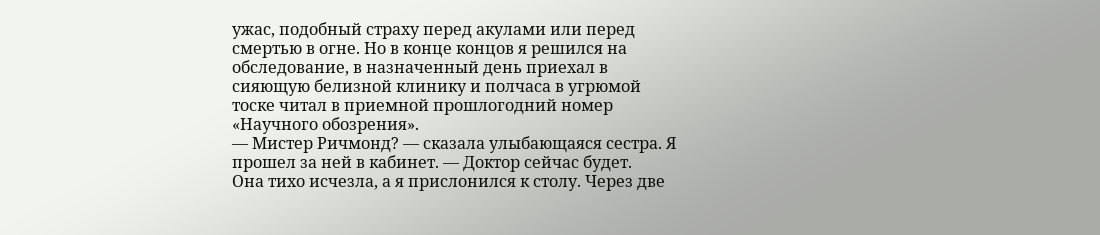ужас, подобный страху перед акулами или перед смертью в огне. Но в конце концов я решился на обследование, в назначенный день приехал в сияющую белизной клинику и полчаса в угрюмой тоске читал в приемной прошлогодний номер «Научного обозрения».
— Мистер Ричмонд? — сказала улыбающаяся сестра. Я прошел за ней в кабинет. — Доктор сейчас будет.
Она тихо исчезла, а я прислонился к столу. Через две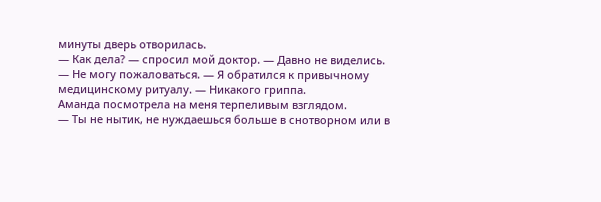минуты дверь отворилась.
— Как дела? — спросил мой доктор. — Давно не виделись.
— Не могу пожаловаться. — Я обратился к привычному медицинскому ритуалу. — Никакого гриппа.
Аманда посмотрела на меня терпеливым взглядом.
— Ты не нытик, не нуждаешься больше в снотворном или в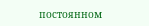постоянном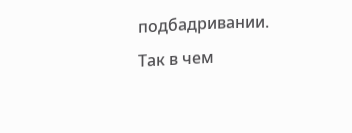подбадривании. Так в чем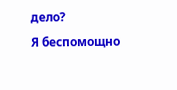дело?
Я беспомощно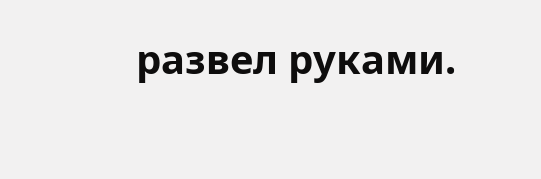развел руками.